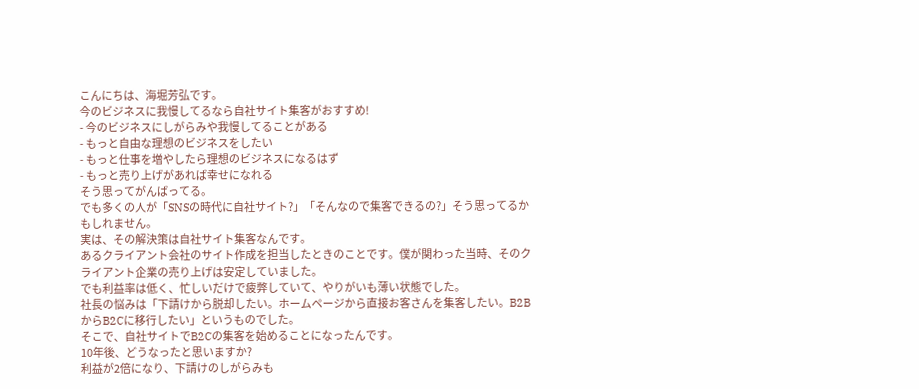こんにちは、海堀芳弘です。
今のビジネスに我慢してるなら自社サイト集客がおすすめ!
- 今のビジネスにしがらみや我慢してることがある
- もっと自由な理想のビジネスをしたい
- もっと仕事を増やしたら理想のビジネスになるはず
- もっと売り上げがあれば幸せになれる
そう思ってがんばってる。
でも多くの人が「SNSの時代に自社サイト?」「そんなので集客できるの?」そう思ってるかもしれません。
実は、その解決策は自社サイト集客なんです。
あるクライアント会社のサイト作成を担当したときのことです。僕が関わった当時、そのクライアント企業の売り上げは安定していました。
でも利益率は低く、忙しいだけで疲弊していて、やりがいも薄い状態でした。
社長の悩みは「下請けから脱却したい。ホームページから直接お客さんを集客したい。B2BからB2Cに移行したい」というものでした。
そこで、自社サイトでB2Cの集客を始めることになったんです。
10年後、どうなったと思いますか?
利益が2倍になり、下請けのしがらみも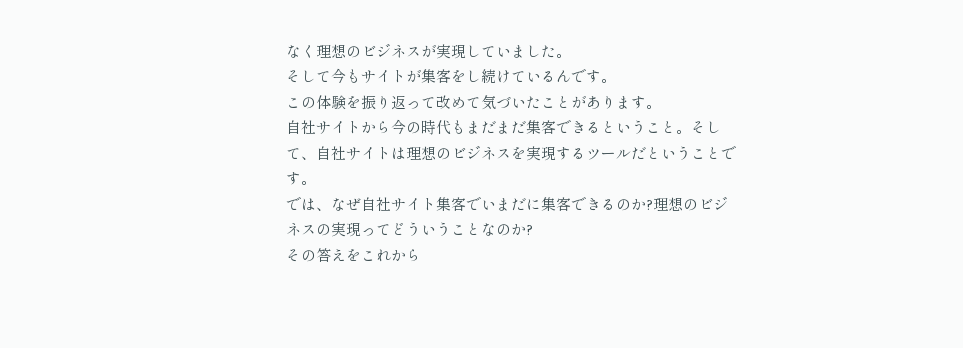なく理想のビジネスが実現していました。
そして今もサイトが集客をし続けているんです。
この体験を振り返って改めて気づいたことがあります。
自社サイトから今の時代もまだまだ集客できるということ。そして、自社サイトは理想のビジネスを実現するツールだということです。
では、なぜ自社サイト集客でいまだに集客できるのか?理想のビジネスの実現ってどういうことなのか?
その答えをこれから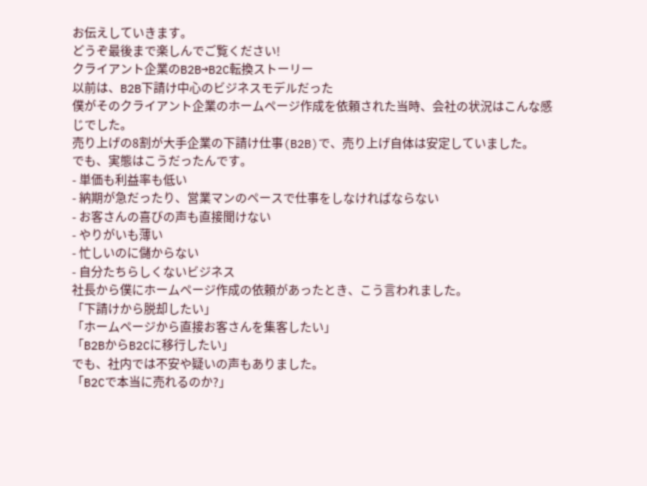お伝えしていきます。
どうぞ最後まで楽しんでご覧ください!
クライアント企業のB2B→B2C転換ストーリー
以前は、B2B下請け中心のビジネスモデルだった
僕がそのクライアント企業のホームページ作成を依頼された当時、会社の状況はこんな感じでした。
売り上げの8割が大手企業の下請け仕事(B2B)で、売り上げ自体は安定していました。
でも、実態はこうだったんです。
- 単価も利益率も低い
- 納期が急だったり、営業マンのペースで仕事をしなければならない
- お客さんの喜びの声も直接聞けない
- やりがいも薄い
- 忙しいのに儲からない
- 自分たちらしくないビジネス
社長から僕にホームページ作成の依頼があったとき、こう言われました。
「下請けから脱却したい」
「ホームページから直接お客さんを集客したい」
「B2BからB2Cに移行したい」
でも、社内では不安や疑いの声もありました。
「B2Cで本当に売れるのか?」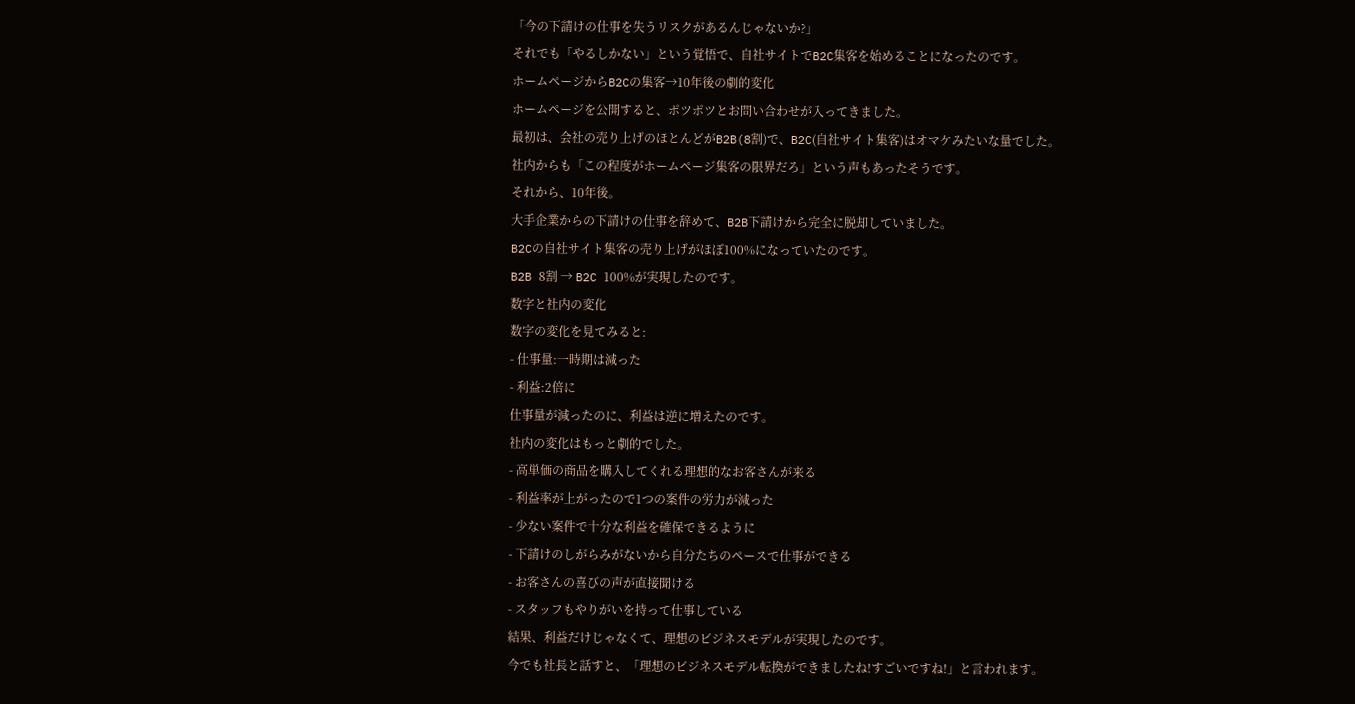「今の下請けの仕事を失うリスクがあるんじゃないか?」
それでも「やるしかない」という覚悟で、自社サイトでB2C集客を始めることになったのです。
ホームページからB2Cの集客→10年後の劇的変化
ホームページを公開すると、ポツポツとお問い合わせが入ってきました。
最初は、会社の売り上げのほとんどがB2B(8割)で、B2C(自社サイト集客)はオマケみたいな量でした。
社内からも「この程度がホームページ集客の限界だろ」という声もあったそうです。
それから、10年後。
大手企業からの下請けの仕事を辞めて、B2B下請けから完全に脱却していました。
B2Cの自社サイト集客の売り上げがほぼ100%になっていたのです。
B2B 8割 → B2C 100%が実現したのです。
数字と社内の変化
数字の変化を見てみると:
- 仕事量:一時期は減った
- 利益:2倍に
仕事量が減ったのに、利益は逆に増えたのです。
社内の変化はもっと劇的でした。
- 高単価の商品を購入してくれる理想的なお客さんが来る
- 利益率が上がったので1つの案件の労力が減った
- 少ない案件で十分な利益を確保できるように
- 下請けのしがらみがないから自分たちのペースで仕事ができる
- お客さんの喜びの声が直接聞ける
- スタッフもやりがいを持って仕事している
結果、利益だけじゃなくて、理想のビジネスモデルが実現したのです。
今でも社長と話すと、「理想のビジネスモデル転換ができましたね!すごいですね!」と言われます。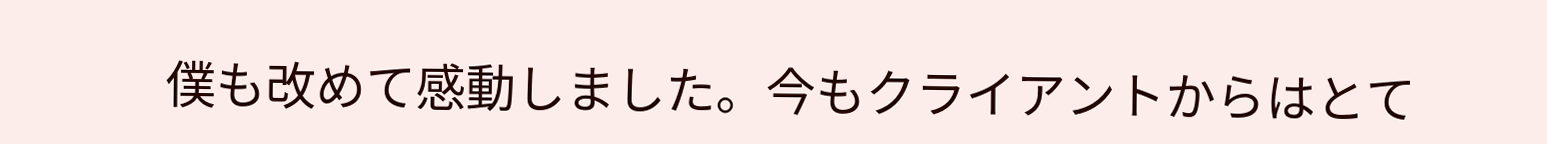僕も改めて感動しました。今もクライアントからはとて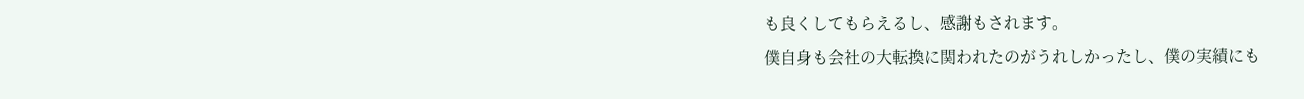も良くしてもらえるし、感謝もされます。
僕自身も会社の大転換に関われたのがうれしかったし、僕の実績にも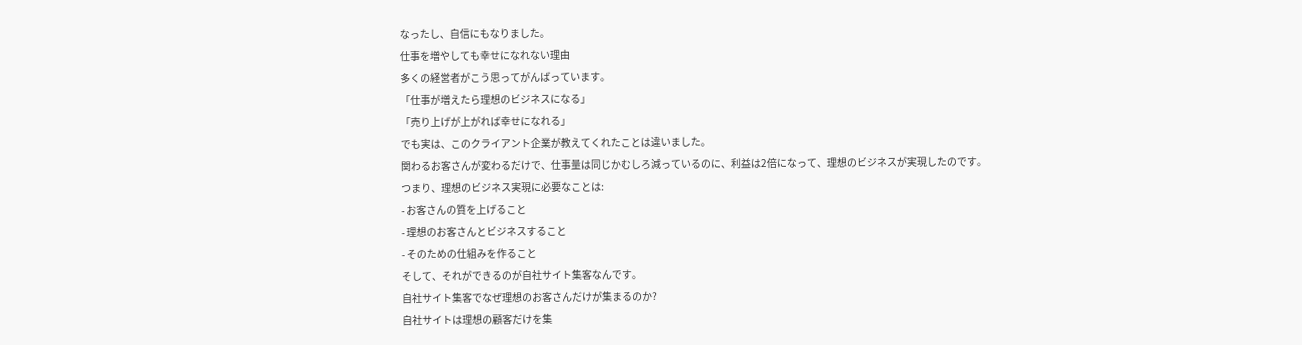なったし、自信にもなりました。
仕事を増やしても幸せになれない理由
多くの経営者がこう思ってがんばっています。
「仕事が増えたら理想のビジネスになる」
「売り上げが上がれば幸せになれる」
でも実は、このクライアント企業が教えてくれたことは違いました。
関わるお客さんが変わるだけで、仕事量は同じかむしろ減っているのに、利益は2倍になって、理想のビジネスが実現したのです。
つまり、理想のビジネス実現に必要なことは:
- お客さんの質を上げること
- 理想のお客さんとビジネスすること
- そのための仕組みを作ること
そして、それができるのが自社サイト集客なんです。
自社サイト集客でなぜ理想のお客さんだけが集まるのか?
自社サイトは理想の顧客だけを集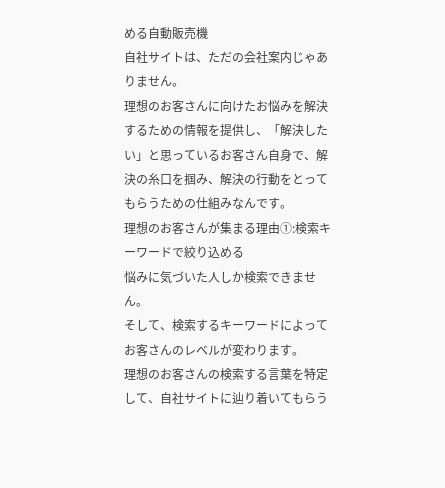める自動販売機
自社サイトは、ただの会社案内じゃありません。
理想のお客さんに向けたお悩みを解決するための情報を提供し、「解決したい」と思っているお客さん自身で、解決の糸口を掴み、解決の行動をとってもらうための仕組みなんです。
理想のお客さんが集まる理由①:検索キーワードで絞り込める
悩みに気づいた人しか検索できません。
そして、検索するキーワードによってお客さんのレベルが変わります。
理想のお客さんの検索する言葉を特定して、自社サイトに辿り着いてもらう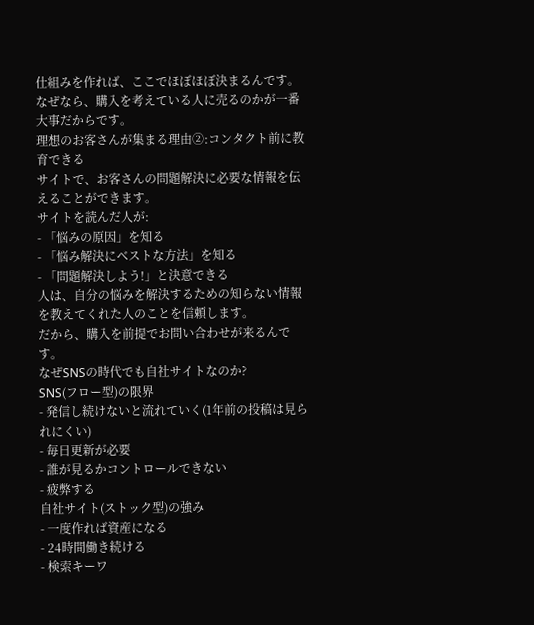仕組みを作れば、ここでほぼほぼ決まるんです。
なぜなら、購入を考えている人に売るのかが一番大事だからです。
理想のお客さんが集まる理由②:コンタクト前に教育できる
サイトで、お客さんの問題解決に必要な情報を伝えることができます。
サイトを読んだ人が:
- 「悩みの原因」を知る
- 「悩み解決にベストな方法」を知る
- 「問題解決しよう!」と決意できる
人は、自分の悩みを解決するための知らない情報を教えてくれた人のことを信頼します。
だから、購入を前提でお問い合わせが来るんです。
なぜSNSの時代でも自社サイトなのか?
SNS(フロー型)の限界
- 発信し続けないと流れていく(1年前の投稿は見られにくい)
- 毎日更新が必要
- 誰が見るかコントロールできない
- 疲弊する
自社サイト(ストック型)の強み
- 一度作れば資産になる
- 24時間働き続ける
- 検索キーワ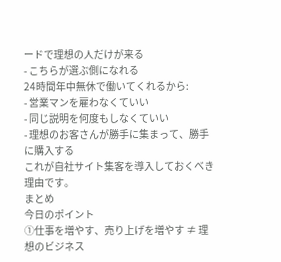ードで理想の人だけが来る
- こちらが選ぶ側になれる
24時間年中無休で働いてくれるから:
- 営業マンを雇わなくていい
- 同じ説明を何度もしなくていい
- 理想のお客さんが勝手に集まって、勝手に購入する
これが自社サイト集客を導入しておくべき理由です。
まとめ
今日のポイント
①仕事を増やす、売り上げを増やす ≠ 理想のビジネス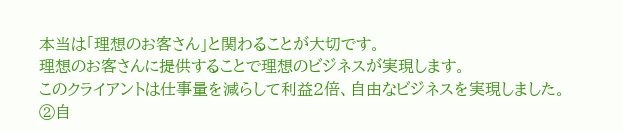本当は「理想のお客さん」と関わることが大切です。
理想のお客さんに提供することで理想のビジネスが実現します。
このクライアントは仕事量を減らして利益2倍、自由なビジネスを実現しました。
②自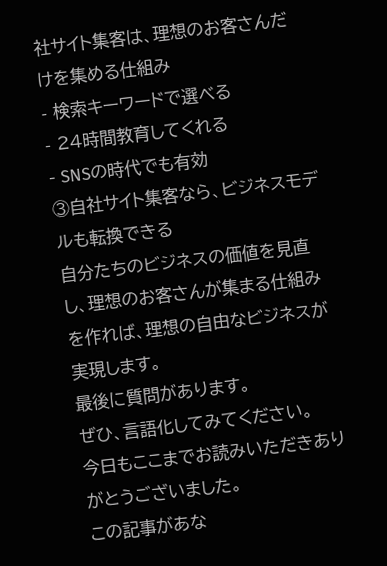社サイト集客は、理想のお客さんだけを集める仕組み
- 検索キーワードで選べる
- 24時間教育してくれる
- SNSの時代でも有効
③自社サイト集客なら、ビジネスモデルも転換できる
自分たちのビジネスの価値を見直し、理想のお客さんが集まる仕組みを作れば、理想の自由なビジネスが実現します。
最後に質問があります。
ぜひ、言語化してみてください。
今日もここまでお読みいただきありがとうございました。
この記事があな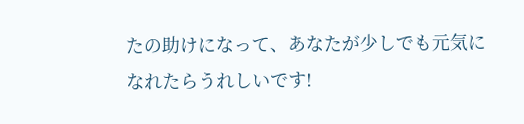たの助けになって、あなたが少しでも元気になれたらうれしいです!